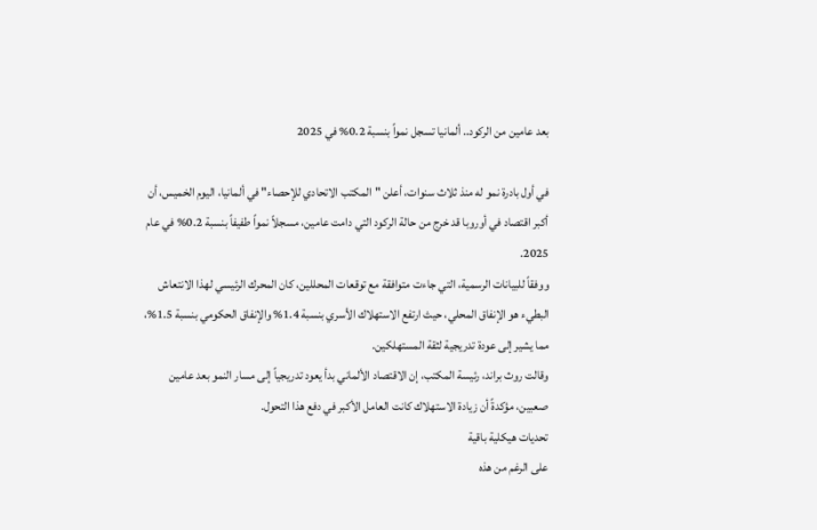بعد عامين من الركود.. ألمانيا تسجل نمواً بنسبة 0.2% في 2025

في أول بادرة نمو له منذ ثلاث سنوات، أعلن "المكتب الاتحادي للإحصاء" في ألمانيا، اليوم الخميس، أن أكبر اقتصاد في أوروبا قد خرج من حالة الركود التي دامت عامين، مسجلاً نمواً طفيفاً بنسبة 0.2% في عام 2025.
ووفقاً للبيانات الرسمية، التي جاءت متوافقة مع توقعات المحللين، كان المحرك الرئيسي لهذا الانتعاش البطيء هو الإنفاق المحلي، حيث ارتفع الاستهلاك الأسري بنسبة 1.4% والإنفاق الحكومي بنسبة 1.5%، مما يشير إلى عودة تدريجية لثقة المستهلكين.
وقالت روث براند، رئيسة المكتب، إن الاقتصاد الألماني بدأ يعود تدريجياً إلى مسار النمو بعد عامين صعبين، مؤكدةً أن زيادة الاستهلاك كانت العامل الأكبر في دفع هذا التحول.
تحديات هيكلية باقية
على الرغم من هذه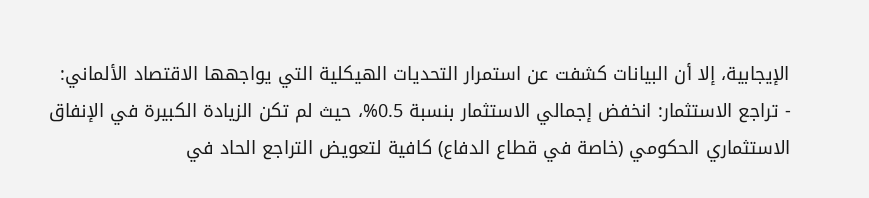الإيجابية، إلا أن البيانات كشفت عن استمرار التحديات الهيكلية التي يواجهها الاقتصاد الألماني:
- تراجع الاستثمار: انخفض إجمالي الاستثمار بنسبة 0.5%، حيث لم تكن الزيادة الكبيرة في الإنفاق الاستثماري الحكومي (خاصة في قطاع الدفاع) كافية لتعويض التراجع الحاد في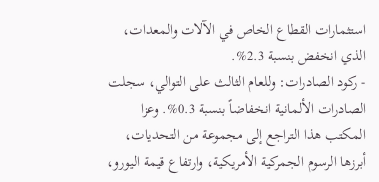استثمارات القطاع الخاص في الآلات والمعدات، الذي انخفض بنسبة 2.3%.
- ركود الصادرات: وللعام الثالث على التوالي، سجلت الصادرات الألمانية انخفاضاً بنسبة 0.3%. وعزا المكتب هذا التراجع إلى مجموعة من التحديات، أبرزها الرسوم الجمركية الأمريكية، وارتفاع قيمة اليورو،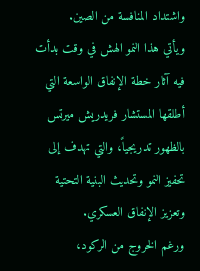واشتداد المنافسة من الصين.
ويأتي هذا النمو الهش في وقت بدأت فيه آثار خطة الإنفاق الواسعة التي أطلقها المستشار فريدريش ميرتس بالظهور تدريجياً، والتي تهدف إلى تحفيز النمو وتحديث البنية التحتية وتعزيز الإنفاق العسكري.
ورغم الخروج من الركود،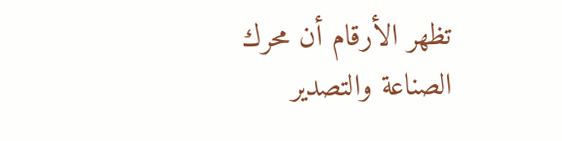تظهر الأرقام أن محرك الصناعة والتصدير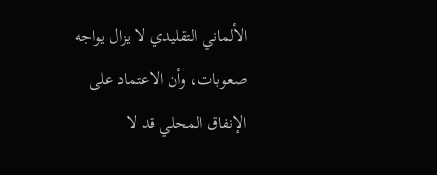الألماني التقليدي لا يزال يواجه صعوبات، وأن الاعتماد على الإنفاق المحلي قد لا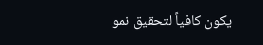يكون كافياً لتحقيق نمو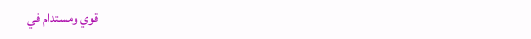قوي ومستدام في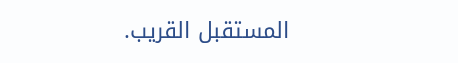المستقبل القريب.